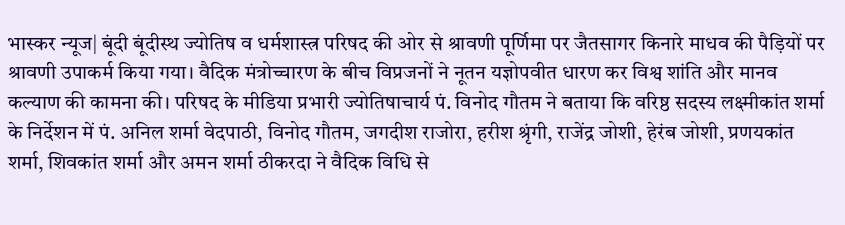भास्कर न्यूज| बूंदी बूंदीस्थ ज्योतिष व धर्मशास्त्र परिषद की ओर से श्रावणी पूर्णिमा पर जैतसागर किनारे माधव की पैड़ियों पर श्रावणी उपाकर्म किया गया। वैदिक मंत्रोच्चारण के बीच विप्रजनों ने नूतन यज्ञोपवीत धारण कर विश्व शांति और मानव कल्याण की कामना की। परिषद के मीडिया प्रभारी ज्योतिषाचार्य पं. विनोद गौतम ने बताया कि वरिष्ठ सदस्य लक्ष्मीकांत शर्मा के निर्देशन में पं. अनिल शर्मा वेदपाठी, विनोद गौतम, जगदीश राजोरा, हरीश श्रृंगी, राजेंद्र जोशी, हेरंब जोशी, प्रणयकांत शर्मा, शिवकांत शर्मा और अमन शर्मा ठीकरदा ने वैदिक विधि से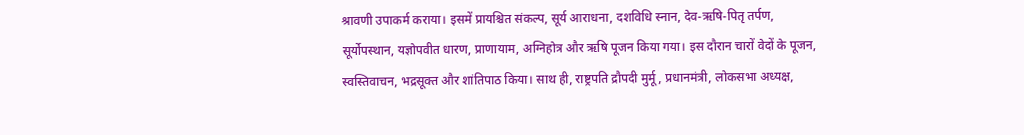श्रावणी उपाकर्म कराया। इसमें प्रायश्चित संकल्प, सूर्य आराधना, दशविधि स्नान, देव-ऋषि-पितृ तर्पण, सूर्योपस्थान, यज्ञोपवीत धारण, प्राणायाम, अग्निहोत्र और ऋषि पूजन किया गया। इस दौरान चारों वेदों के पूजन, स्वस्तिवाचन, भद्रसूक्त और शांतिपाठ किया। साथ ही, राष्ट्रपति द्रौपदी मुर्मू, प्रधानमंत्री, लोकसभा अध्यक्ष,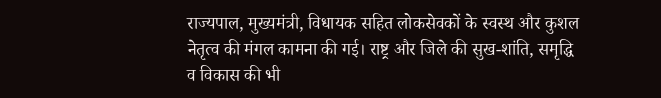राज्यपाल, मुख्यमंत्री, विधायक सहित लोकसेवकों के स्वस्थ और कुशल नेतृत्व की मंगल कामना की गई। राष्ट्र और जिले की सुख-शांति, समृद्धि व विकास की भी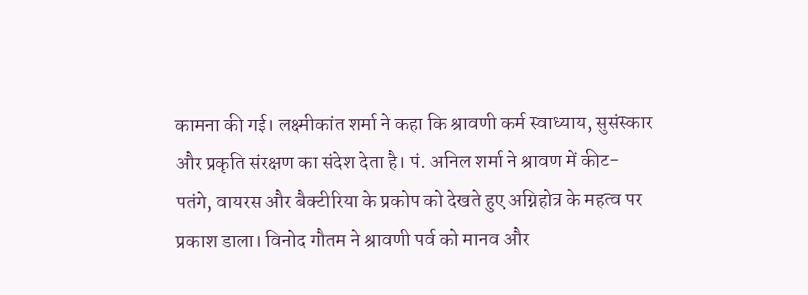कामना की गई। लक्ष्मीकांत शर्मा ने कहा कि श्रावणी कर्म स्वाध्याय, सुसंस्कार और प्रकृति संरक्षण का संदेश देता है। पं. अनिल शर्मा ने श्रावण में कीट-पतंगे, वायरस और बैक्टीरिया के प्रकोप को देखते हुए अग्निहोत्र के महत्व पर प्रकाश डाला। विनोद गौतम ने श्रावणी पर्व को मानव और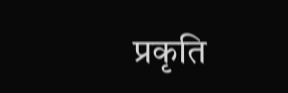प्रकृति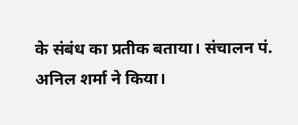के संबंध का प्रतीक बताया। संचालन पं. अनिल शर्मा ने किया।